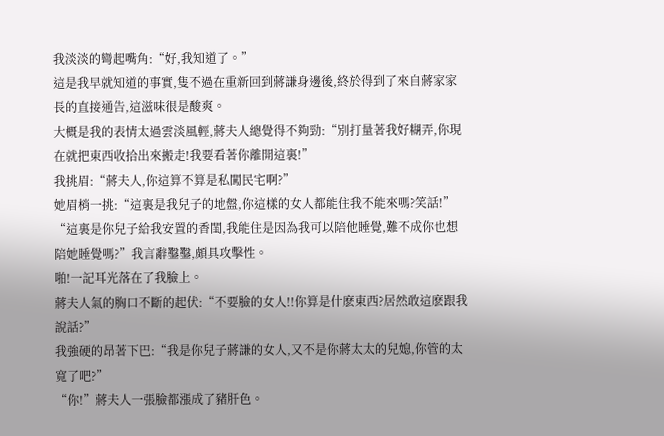我淡淡的彎起嘴角:“好,我知道了。”
這是我早就知道的事實,隻不過在重新回到蔣謙身邊後,終於得到了來自蔣家家長的直接通告,這滋味很是酸爽。
大概是我的表情太過雲淡風輕,蔣夫人總覺得不夠勁:“別打量著我好糊弄,你現在就把東西收拾出來搬走!我要看著你離開這裏!”
我挑眉:“蔣夫人,你這算不算是私闖民宅啊?”
她眉梢一挑:“這裏是我兒子的地盤,你這樣的女人都能住我不能來嗎?笑話!”
“這裏是你兒子給我安置的香閨,我能住是因為我可以陪他睡覺,難不成你也想陪她睡覺嗎?”我言辭鑿鑿,頗具攻擊性。
啪!一記耳光落在了我臉上。
蔣夫人氣的胸口不斷的起伏:“不要臉的女人!!你算是什麽東西?居然敢這麽跟我說話?”
我強硬的昂著下巴:“我是你兒子蔣謙的女人,又不是你蔣太太的兒媳,你管的太寬了吧?”
“你!”蔣夫人一張臉都漲成了豬肝色。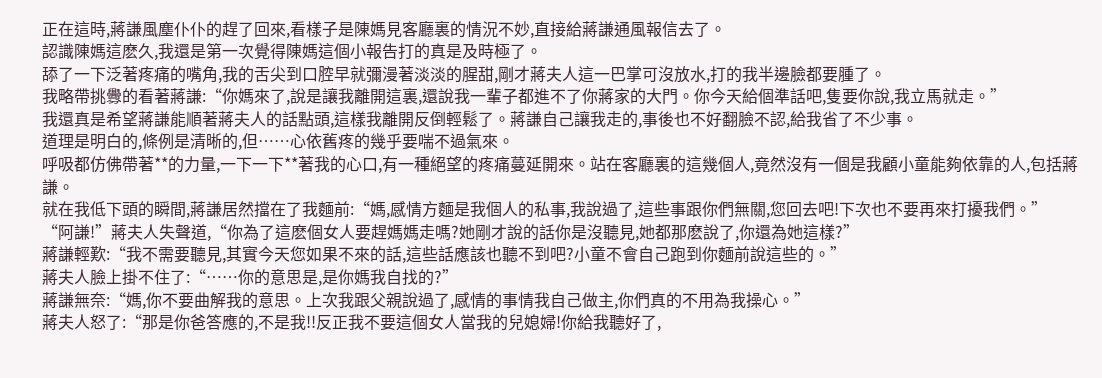正在這時,蔣謙風塵仆仆的趕了回來,看樣子是陳媽見客廳裏的情況不妙,直接給蔣謙通風報信去了。
認識陳媽這麽久,我還是第一次覺得陳媽這個小報告打的真是及時極了。
舔了一下泛著疼痛的嘴角,我的舌尖到口腔早就彌漫著淡淡的腥甜,剛才蔣夫人這一巴掌可沒放水,打的我半邊臉都要腫了。
我略帶挑釁的看著蔣謙:“你媽來了,說是讓我離開這裏,還說我一輩子都進不了你蔣家的大門。你今天給個準話吧,隻要你說,我立馬就走。”
我還真是希望蔣謙能順著蔣夫人的話點頭,這樣我離開反倒輕鬆了。蔣謙自己讓我走的,事後也不好翻臉不認,給我省了不少事。
道理是明白的,條例是清晰的,但……心依舊疼的幾乎要喘不過氣來。
呼吸都仿佛帶著**的力量,一下一下**著我的心口,有一種絕望的疼痛蔓延開來。站在客廳裏的這幾個人,竟然沒有一個是我顧小童能夠依靠的人,包括蔣謙。
就在我低下頭的瞬間,蔣謙居然擋在了我麵前:“媽,感情方麵是我個人的私事,我說過了,這些事跟你們無關,您回去吧!下次也不要再來打擾我們。”
“阿謙!”蔣夫人失聲道,“你為了這麽個女人要趕媽媽走嗎?她剛才說的話你是沒聽見,她都那麽說了,你還為她這樣?”
蔣謙輕歎:“我不需要聽見,其實今天您如果不來的話,這些話應該也聽不到吧?小童不會自己跑到你麵前說這些的。”
蔣夫人臉上掛不住了:“……你的意思是,是你媽我自找的?”
蔣謙無奈:“媽,你不要曲解我的意思。上次我跟父親說過了,感情的事情我自己做主,你們真的不用為我操心。”
蔣夫人怒了:“那是你爸答應的,不是我!!反正我不要這個女人當我的兒媳婦!你給我聽好了,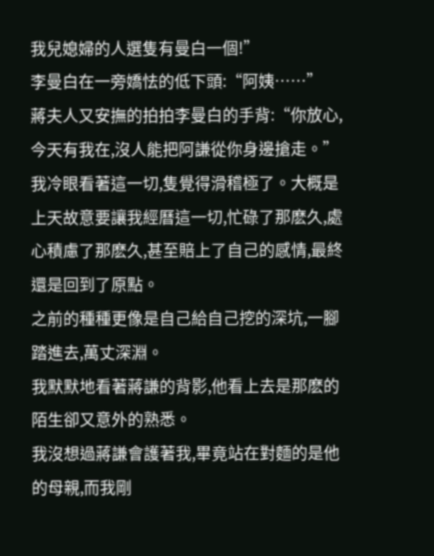我兒媳婦的人選隻有曼白一個!”
李曼白在一旁嬌怯的低下頭:“阿姨……”
蔣夫人又安撫的拍拍李曼白的手背:“你放心,今天有我在,沒人能把阿謙從你身邊搶走。”
我冷眼看著這一切,隻覺得滑稽極了。大概是上天故意要讓我經曆這一切,忙碌了那麽久,處心積慮了那麽久,甚至賠上了自己的感情,最終還是回到了原點。
之前的種種更像是自己給自己挖的深坑,一腳踏進去,萬丈深淵。
我默默地看著蔣謙的背影,他看上去是那麽的陌生卻又意外的熟悉。
我沒想過蔣謙會護著我,畢竟站在對麵的是他的母親,而我剛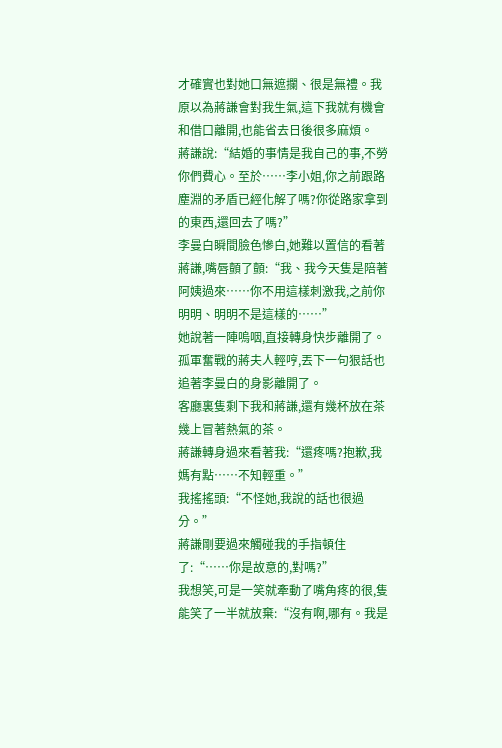才確實也對她口無遮攔、很是無禮。我原以為蔣謙會對我生氣,這下我就有機會和借口離開,也能省去日後很多麻煩。
蔣謙說:“結婚的事情是我自己的事,不勞你們費心。至於……李小姐,你之前跟路塵淵的矛盾已經化解了嗎?你從路家拿到的東西,還回去了嗎?”
李曼白瞬間臉色慘白,她難以置信的看著蔣謙,嘴唇顫了顫:“我、我今天隻是陪著阿姨過來……你不用這樣刺激我,之前你明明、明明不是這樣的……”
她說著一陣嗚咽,直接轉身快步離開了。孤軍奮戰的蔣夫人輕哼,丟下一句狠話也追著李曼白的身影離開了。
客廳裏隻剩下我和蔣謙,還有幾杯放在茶幾上冒著熱氣的茶。
蔣謙轉身過來看著我:“還疼嗎?抱歉,我媽有點……不知輕重。”
我搖搖頭:“不怪她,我說的話也很過分。”
蔣謙剛要過來觸碰我的手指頓住了:“……你是故意的,對嗎?”
我想笑,可是一笑就牽動了嘴角疼的很,隻能笑了一半就放棄:“沒有啊,哪有。我是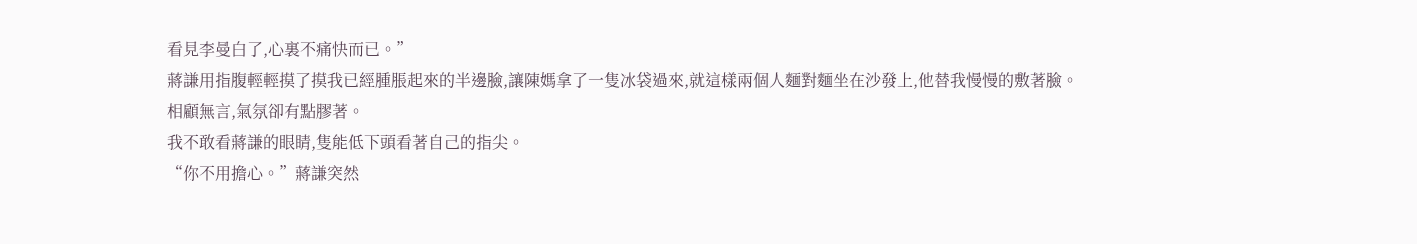看見李曼白了,心裏不痛快而已。”
蔣謙用指腹輕輕摸了摸我已經腫脹起來的半邊臉,讓陳媽拿了一隻冰袋過來,就這樣兩個人麵對麵坐在沙發上,他替我慢慢的敷著臉。
相顧無言,氣氛卻有點膠著。
我不敢看蔣謙的眼睛,隻能低下頭看著自己的指尖。
“你不用擔心。”蔣謙突然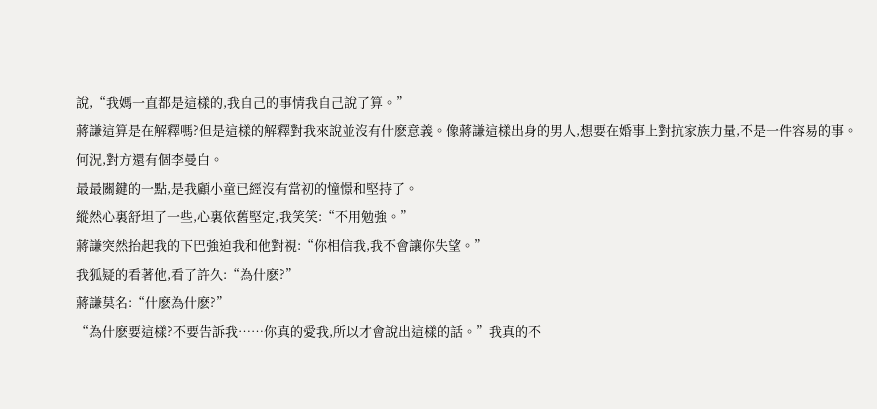說,“我媽一直都是這樣的,我自己的事情我自己說了算。”
蔣謙這算是在解釋嗎?但是這樣的解釋對我來說並沒有什麽意義。像蔣謙這樣出身的男人,想要在婚事上對抗家族力量,不是一件容易的事。
何況,對方還有個李曼白。
最最關鍵的一點,是我顧小童已經沒有當初的憧憬和堅持了。
縱然心裏舒坦了一些,心裏依舊堅定,我笑笑:“不用勉強。”
蔣謙突然抬起我的下巴強迫我和他對視:“你相信我,我不會讓你失望。”
我狐疑的看著他,看了許久:“為什麽?”
蔣謙莫名:“什麽為什麽?”
“為什麽要這樣?不要告訴我……你真的愛我,所以才會說出這樣的話。”我真的不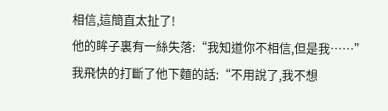相信,這簡直太扯了!
他的眸子裏有一絲失落:“我知道你不相信,但是我……”
我飛快的打斷了他下麵的話:“不用說了,我不想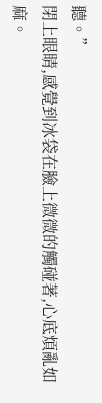聽。”
閉上眼睛,感覺到冰袋在臉上微微的觸碰著,心底煩亂如麻。